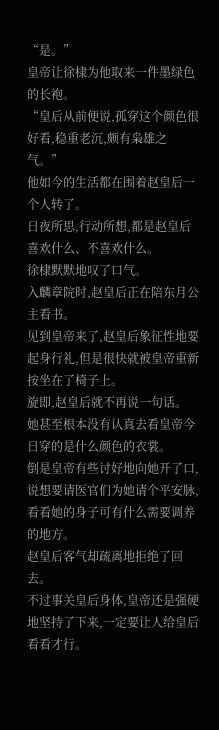“是。”
皇帝让徐棣为他取来一件墨绿色的长袍。
“皇后从前便说,孤穿这个颜色很好看,稳重老沉,颇有枭雄之气。”
他如今的生活都在围着赵皇后一个人转了。
日夜所思,行动所想,都是赵皇后喜欢什么、不喜欢什么。
徐棣默默地叹了口气。
入麟章院时,赵皇后正在陪东月公主看书。
见到皇帝来了,赵皇后象征性地要起身行礼,但是很快就被皇帝重新按坐在了椅子上。
旋即,赵皇后就不再说一句话。
她甚至根本没有认真去看皇帝今日穿的是什么颜色的衣裳。
倒是皇帝有些讨好地向她开了口,说想要请医官们为她请个平安脉,看看她的身子可有什么需要调养的地方。
赵皇后客气却疏离地拒绝了回去。
不过事关皇后身体,皇帝还是强硬地坚持了下来,一定要让人给皇后看看才行。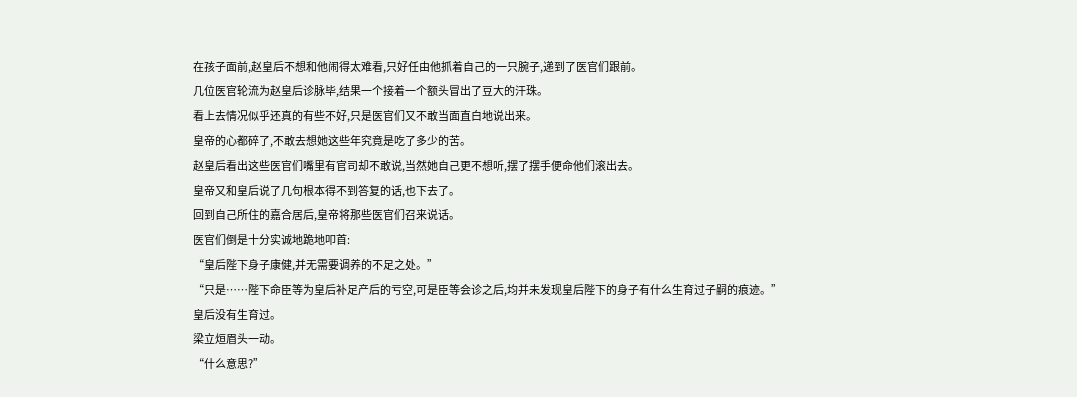在孩子面前,赵皇后不想和他闹得太难看,只好任由他抓着自己的一只腕子,递到了医官们跟前。
几位医官轮流为赵皇后诊脉毕,结果一个接着一个额头冒出了豆大的汗珠。
看上去情况似乎还真的有些不好,只是医官们又不敢当面直白地说出来。
皇帝的心都碎了,不敢去想她这些年究竟是吃了多少的苦。
赵皇后看出这些医官们嘴里有官司却不敢说,当然她自己更不想听,摆了摆手便命他们滚出去。
皇帝又和皇后说了几句根本得不到答复的话,也下去了。
回到自己所住的嘉合居后,皇帝将那些医官们召来说话。
医官们倒是十分实诚地跪地叩首:
“皇后陛下身子康健,并无需要调养的不足之处。”
“只是……陛下命臣等为皇后补足产后的亏空,可是臣等会诊之后,均并未发现皇后陛下的身子有什么生育过子嗣的痕迹。”
皇后没有生育过。
梁立烜眉头一动。
“什么意思?”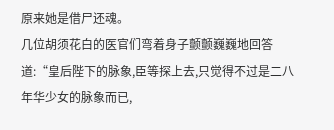原来她是借尸还魂。
几位胡须花白的医官们弯着身子颤颤巍巍地回答道:“皇后陛下的脉象,臣等探上去,只觉得不过是二八年华少女的脉象而已,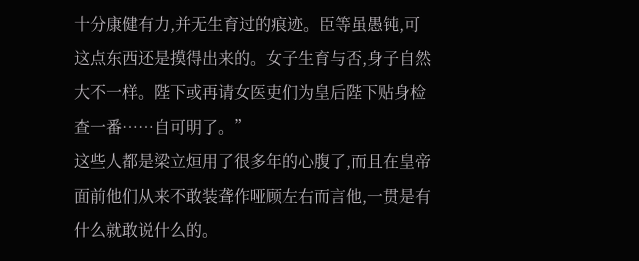十分康健有力,并无生育过的痕迹。臣等虽愚钝,可这点东西还是摸得出来的。女子生育与否,身子自然大不一样。陛下或再请女医吏们为皇后陛下贴身检查一番……自可明了。”
这些人都是梁立烜用了很多年的心腹了,而且在皇帝面前他们从来不敢装聋作哑顾左右而言他,一贯是有什么就敢说什么的。